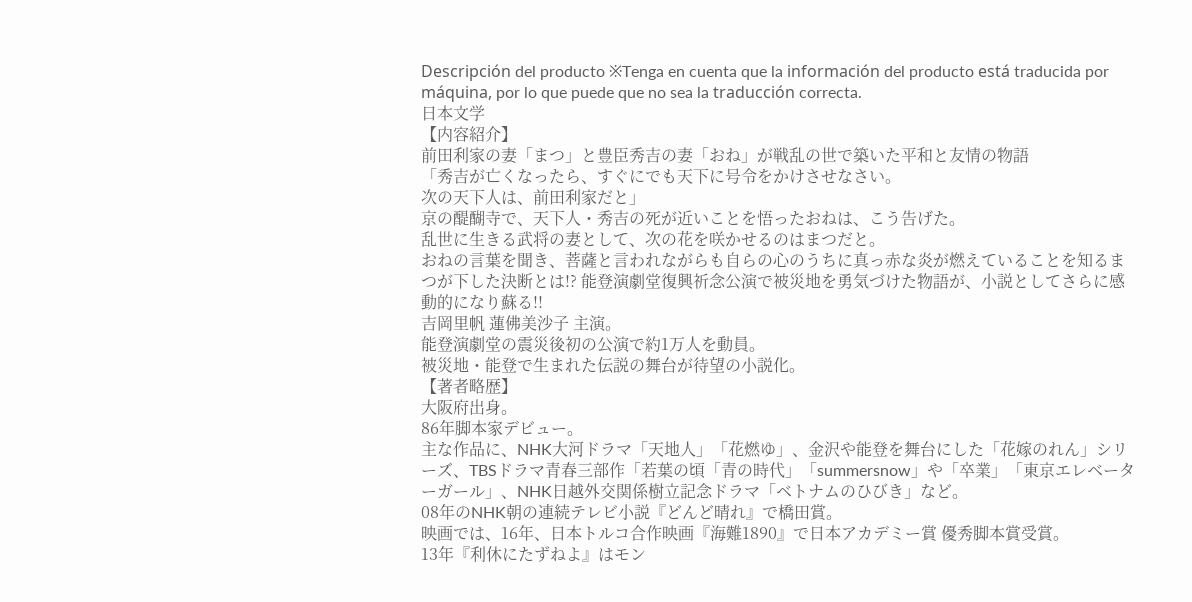Descripción del producto ※Tenga en cuenta que la información del producto está traducida por máquina, por lo que puede que no sea la traducción correcta.
日本文学
【内容紹介】
前田利家の妻「まつ」と豊臣秀吉の妻「おね」が戦乱の世で築いた平和と友情の物語
「秀吉が亡くなったら、すぐにでも天下に号令をかけさせなさい。
次の天下人は、前田利家だと」
京の醍醐寺で、天下人・秀吉の死が近いことを悟ったおねは、こう告げた。
乱世に生きる武将の妻として、次の花を咲かせるのはまつだと。
おねの言葉を聞き、菩薩と言われながらも自らの心のうちに真っ赤な炎が燃えていることを知るまつが下した決断とは!? 能登演劇堂復興祈念公演で被災地を勇気づけた物語が、小説としてさらに感動的になり蘇る!!
吉岡里帆 蓮佛美沙子 主演。
能登演劇堂の震災後初の公演で約1万人を動員。
被災地・能登で生まれた伝説の舞台が待望の小説化。
【著者略歴】
大阪府出身。
86年脚本家デビュー。
主な作品に、NHK大河ドラマ「天地人」「花燃ゆ」、金沢や能登を舞台にした「花嫁のれん」シリーズ、TBSドラマ青春三部作「若葉の頃「青の時代」「summersnow」や「卒業」「東京エレベーターガール」、NHK日越外交関係樹立記念ドラマ「ベトナムのひびき」など。
08年のNHK朝の連続テレビ小説『どんど晴れ』で橋田賞。
映画では、16年、日本トルコ合作映画『海難1890』で日本アカデミー賞 優秀脚本賞受賞。
13年『利休にたずねよ』はモン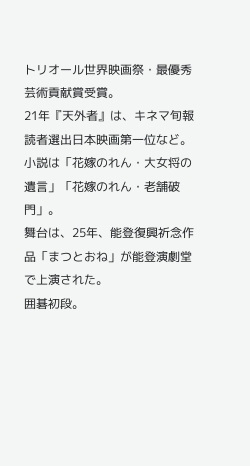トリオール世界映画祭・最優秀芸術貢献賞受賞。
21年『天外者』は、キネマ旬報読者選出日本映画第一位など。
小説は「花嫁のれん・大女将の遺言」「花嫁のれん・老舗破門」。
舞台は、25年、能登復興祈念作品「まつとおね」が能登演劇堂で上演された。
囲碁初段。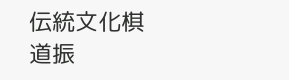伝統文化棋道振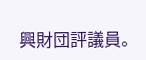興財団評議員。